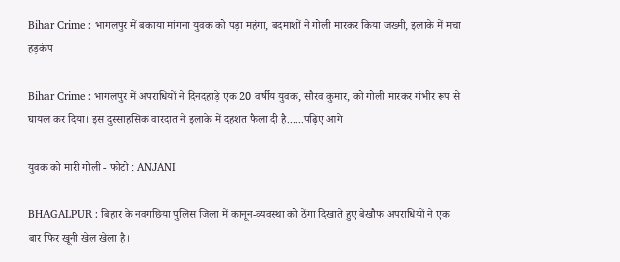Bihar Crime : भागलपुर में बकाया मांगना युवक को पड़ा महंगा, बदमाशों ने गोली मारकर किया जख्मी, इलाके में मचा हड़कंप

Bihar Crime : भागलपुर में अपराधियों ने दिनदहाड़े एक 20 वर्षीय युवक, सौरव कुमार, को गोली मारकर गंभीर रूप से घायल कर दिया। इस दुस्साहसिक वारदात ने इलाके में दहशत फैला दी है......पढ़िए आगे

युवक को मारी गोली - फोटो : ANJANI

BHAGALPUR : बिहार के नवगछिया पुलिस जिला में कानून-व्यवस्था को ठेंगा दिखाते हुए बेखौफ अपराधियों ने एक बार फिर खूनी खेल खेला है।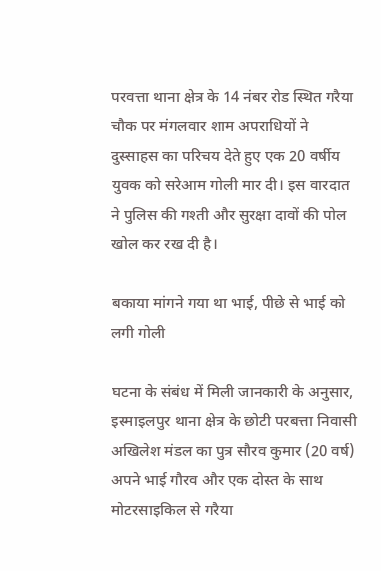परवत्ता थाना क्षेत्र के 14 नंबर रोड स्थित गरैया चौक पर मंगलवार शाम अपराधियों ने दुस्साहस का परिचय देते हुए एक 20 वर्षीय युवक को सरेआम गोली मार दी। इस वारदात ने पुलिस की गश्ती और सुरक्षा दावों की पोल खोल कर रख दी है।

बकाया मांगने गया था भाई, पीछे से भाई को लगी गोली

घटना के संबंध में मिली जानकारी के अनुसार, इस्माइलपुर थाना क्षेत्र के छोटी परबत्ता निवासी अखिलेश मंडल का पुत्र सौरव कुमार (20 वर्ष) अपने भाई गौरव और एक दोस्त के साथ मोटरसाइकिल से गरैया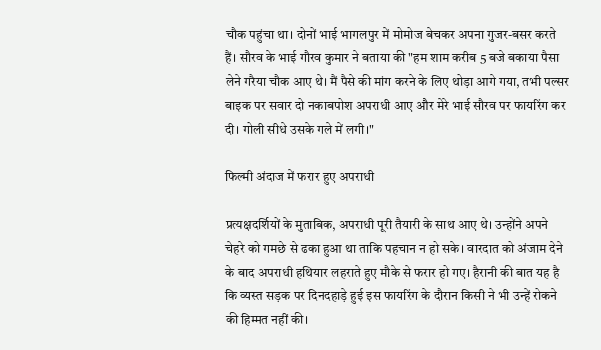चौक पहुंचा था। दोनों भाई भागलपुर में मोमोज बेचकर अपना गुजर-बसर करते हैं। सौरव के भाई गौरव कुमार ने बताया की "हम शाम करीब 5 बजे बकाया पैसा लेने गरैया चौक आए थे। मैं पैसे की मांग करने के लिए थोड़ा आगे गया, तभी पल्सर बाइक पर सवार दो नकाबपोश अपराधी आए और मेरे भाई सौरव पर फायरिंग कर दी। गोली सीधे उसके गले में लगी।"

फिल्मी अंदाज में फरार हुए अपराधी

प्रत्यक्षदर्शियों के मुताबिक, अपराधी पूरी तैयारी के साथ आए थे। उन्होंने अपने चेहरे को गमछे से ढका हुआ था ताकि पहचान न हो सके। वारदात को अंजाम देने के बाद अपराधी हथियार लहराते हुए मौके से फरार हो गए। हैरानी की बात यह है कि व्यस्त सड़क पर दिनदहाड़े हुई इस फायरिंग के दौरान किसी ने भी उन्हें रोकने की हिम्मत नहीं की।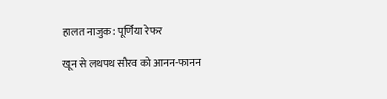हालत नाजुक: पूर्णिया रेफर

खून से लथपथ सौरव को आनन-फानन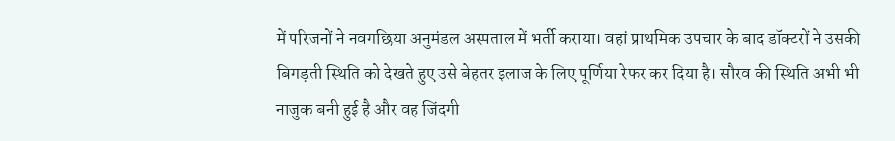में परिजनों ने नवगछिया अनुमंडल अस्पताल में भर्ती कराया। वहां प्राथमिक उपचार के बाद डॉक्टरों ने उसकी बिगड़ती स्थिति को देखते हुए उसे बेहतर इलाज के लिए पूर्णिया रेफर कर दिया है। सौरव की स्थिति अभी भी नाजुक बनी हुई है और वह जिंदगी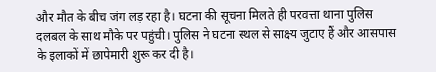और मौत के बीच जंग लड़ रहा है। घटना की सूचना मिलते ही परवत्ता थाना पुलिस दलबल के साथ मौके पर पहुंची। पुलिस ने घटना स्थल से साक्ष्य जुटाए हैं और आसपास के इलाकों में छापेमारी शुरू कर दी है।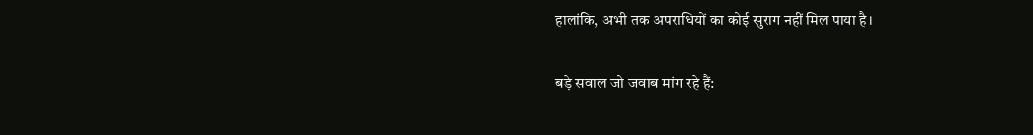हालांकि, अभी तक अपराधियों का कोई सुराग नहीं मिल पाया है।

बड़े सवाल जो जवाब मांग रहे हैं: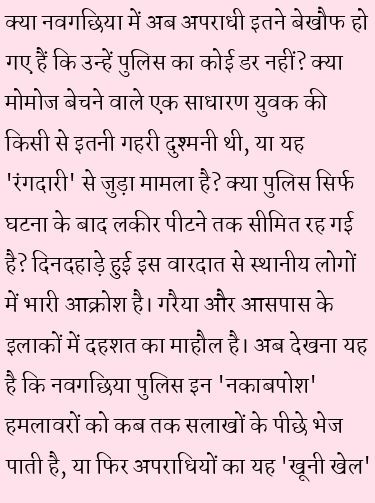क्या नवगछिया में अब अपराधी इतने बेखौफ हो गए हैं कि उन्हें पुलिस का कोई डर नहीं? क्या मोमोज बेचने वाले एक साधारण युवक की किसी से इतनी गहरी दुश्मनी थी, या यह 'रंगदारी' से जुड़ा मामला है? क्या पुलिस सिर्फ घटना के बाद लकीर पीटने तक सीमित रह गई है? दिनदहाड़े हुई इस वारदात से स्थानीय लोगों में भारी आक्रोश है। गरैया और आसपास के इलाकों में दहशत का माहौल है। अब देखना यह है कि नवगछिया पुलिस इन 'नकाबपोश' हमलावरों को कब तक सलाखों के पीछे भेज पाती है, या फिर अपराधियों का यह 'खूनी खेल'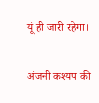यूं ही जारी रहेगा।

अंजनी कश्यप की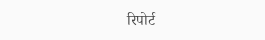रिपोर्ट